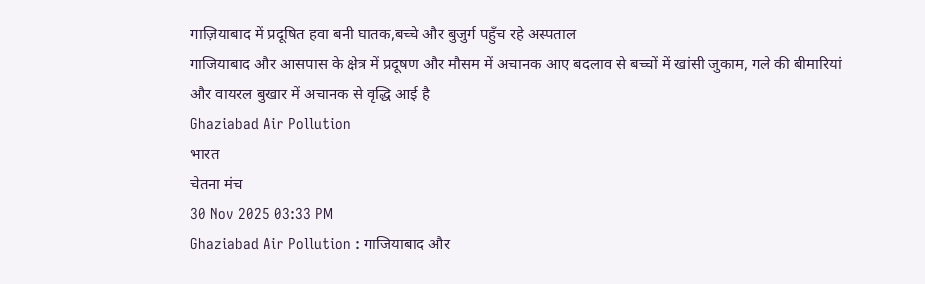गाज़ियाबाद में प्रदूषित हवा बनी घातक,बच्चे और बुजुर्ग पहुँच रहे अस्पताल
गाजियाबाद और आसपास के क्षेत्र में प्रदूषण और मौसम में अचानक आए बदलाव से बच्चों में खांसी जुकाम, गले की बीमारियां और वायरल बुखार में अचानक से वृद्धि आई है
Ghaziabad Air Pollution
भारत
चेतना मंच
30 Nov 2025 03:33 PM
Ghaziabad Air Pollution : गाजियाबाद और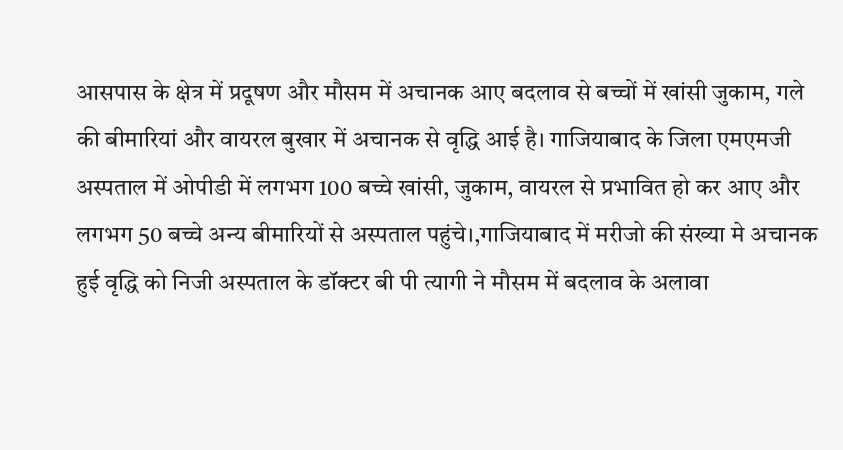आसपास के क्षेत्र में प्रदूषण और मौसम में अचानक आए बदलाव से बच्चों में खांसी जुकाम, गले की बीमारियां और वायरल बुखार में अचानक से वृद्धि आई है। गाजियाबाद के जिला एमएमजी अस्पताल में ओपीडी में लगभग 100 बच्चे खांसी, जुकाम, वायरल से प्रभावित हो कर आए और लगभग 50 बच्चे अन्य बीमारियों से अस्पताल पहुंचे।,गाजियाबाद में मरीजो की संख्या मे अचानक हुई वृद्धि को निजी अस्पताल के डॉक्टर बी पी त्यागी ने मौसम में बदलाव के अलावा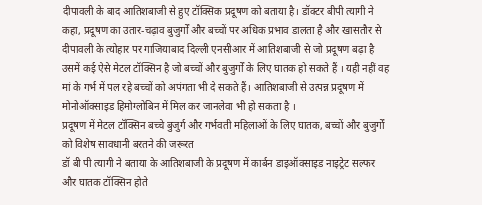दीपावली के बाद आतिशबाजी से हुए टॉक्सिक प्रदूषण को बताया है। डॉक्टर बीपी त्यागी ने कहा, प्रदूषण का उतार-चढ़ाव बुजुर्गों और बच्चों पर अधिक प्रभाव डालता है और खासतौर से दीपावली के त्योहार पर गाजियाबाद दिल्ली एनसीआर में आतिशबाजी से जो प्रदूषण बढ़ा है उसमें कई ऐसे मेटल टॉक्सिन है जो बच्चों और बुजुर्गों के लिए घातक हो सकते हैं । यही नहीं वह मां के गर्भ में पल रहे बच्चों को अपंगता भी दे सकते हैं। आतिशबाजी से उत्पन्न प्रदूषण में मोनोऑक्साइड हिमोग्लोबिन में मिल कर जानलेवा भी हो सकता है ।
प्रदूषण में मेटल टॉक्सिन बच्चे बुजुर्ग और गर्भवती महिलाओं के लिए घातक, बच्चों और बुजुर्गों को विशेष सावधानी बरतने की जरूरत
डॉ बी पी त्यागी ने बताया के आतिशबाजी के प्रदूषण में कार्बन डाइऑक्साइड नाइट्रेट सल्फर और घातक टॉक्सिन होते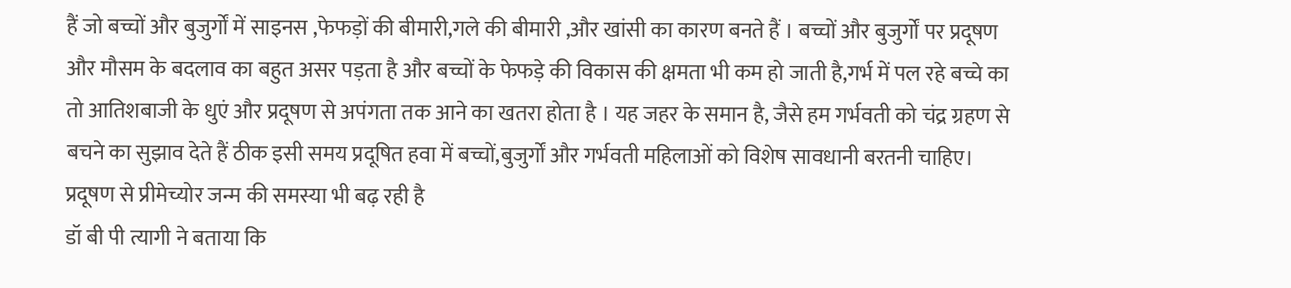हैं जो बच्चों और बुजुर्गों में साइनस ,फेफड़ों की बीमारी,गले की बीमारी ,और खांसी का कारण बनते हैं । बच्चों और बुजुर्गों पर प्रदूषण और मौसम के बदलाव का बहुत असर पड़ता है और बच्चों के फेफड़े की विकास की क्षमता भी कम हो जाती है,गर्भ में पल रहे बच्चे का तो आतिशबाजी के धुएं और प्रदूषण से अपंगता तक आने का खतरा होता है । यह जहर के समान है, जैसे हम गर्भवती को चंद्र ग्रहण से बचने का सुझाव देते हैं ठीक इसी समय प्रदूषित हवा में बच्चों,बुजुर्गों और गर्भवती महिलाओं को विशेष सावधानी बरतनी चाहिए।
प्रदूषण से प्रीमेच्योर जन्म की समस्या भी बढ़ रही है
डॉ बी पी त्यागी ने बताया कि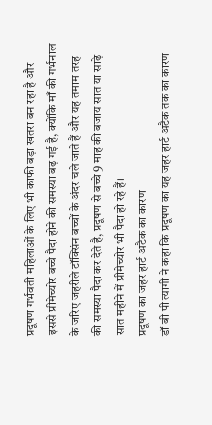प्रदूषण गर्भवती महिलाओं के लिए भी काफी बड़ा खतरा बन रहा है और इससे प्रीमेच्योर बच्चे पैदा होने की समस्या बढ़ गई है, क्योंकि माँ की गर्भनाल के जरिए जहरीले टॉक्सिंन बच्चों के अंदर चले जाते हैं और यह तमाम तरह की समस्या पैदा कर देते है, प्रदूषण से बच्चे 9 माह की बजाय सात या साढ़े सात महीने में प्रीमेच्योर भी पैदा हो रहे हैं।
प्रदूषण का जहर हार्ट अटैक का कारण
डॉ बी पी त्यागी ने कहा कि प्रदूषण का यह जहर हार्ट अटैक तक का कारण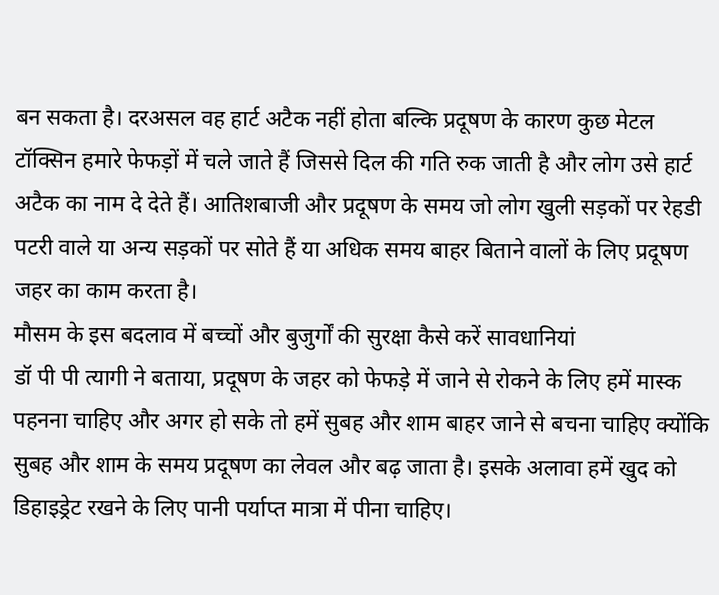बन सकता है। दरअसल वह हार्ट अटैक नहीं होता बल्कि प्रदूषण के कारण कुछ मेटल टॉक्सिन हमारे फेफड़ों में चले जाते हैं जिससे दिल की गति रुक जाती है और लोग उसे हार्ट अटैक का नाम दे देते हैं। आतिशबाजी और प्रदूषण के समय जो लोग खुली सड़कों पर रेहडी पटरी वाले या अन्य सड़कों पर सोते हैं या अधिक समय बाहर बिताने वालों के लिए प्रदूषण जहर का काम करता है।
मौसम के इस बदलाव में बच्चों और बुजुर्गों की सुरक्षा कैसे करें सावधानियां
डॉ पी पी त्यागी ने बताया, प्रदूषण के जहर को फेफड़े में जाने से रोकने के लिए हमें मास्क पहनना चाहिए और अगर हो सके तो हमें सुबह और शाम बाहर जाने से बचना चाहिए क्योंकि सुबह और शाम के समय प्रदूषण का लेवल और बढ़ जाता है। इसके अलावा हमें खुद को डिहाइड्रेट रखने के लिए पानी पर्याप्त मात्रा में पीना चाहिए।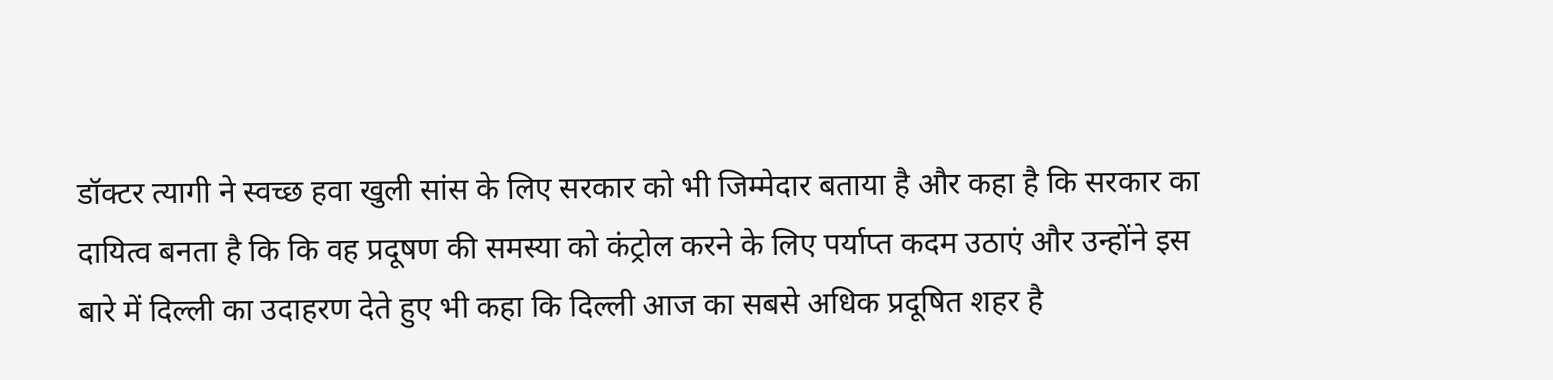डॉक्टर त्यागी ने स्वच्छ हवा खुली सांस के लिए सरकार को भी जिम्मेदार बताया है और कहा है कि सरकार का दायित्व बनता है कि कि वह प्रदूषण की समस्या को कंट्रोल करने के लिए पर्याप्त कदम उठाएं और उन्होंने इस बारे में दिल्ली का उदाहरण देते हुए भी कहा कि दिल्ली आज का सबसे अधिक प्रदूषित शहर है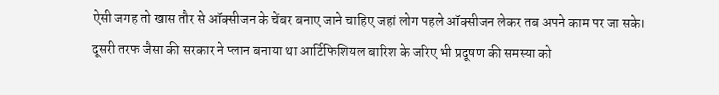ऐसी जगह तो खास तौर से ऑक्सीजन के चेंबर बनाए जाने चाहिए जहां लोग पहले ऑक्सीजन लेकर तब अपने काम पर जा सके। दूसरी तरफ जैसा की सरकार ने प्लान बनाया था आर्टिफिशियल बारिश के जरिए भी प्रदूषण की समस्या को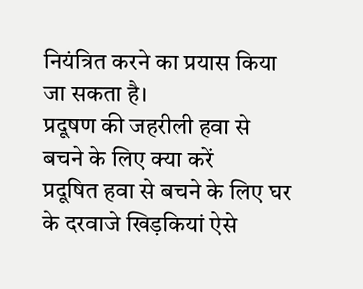नियंत्रित करने का प्रयास किया जा सकता है।
प्रदूषण की जहरीली हवा से बचने के लिए क्या करें
प्रदूषित हवा से बचने के लिए घर के दरवाजे खिड़कियां ऐसे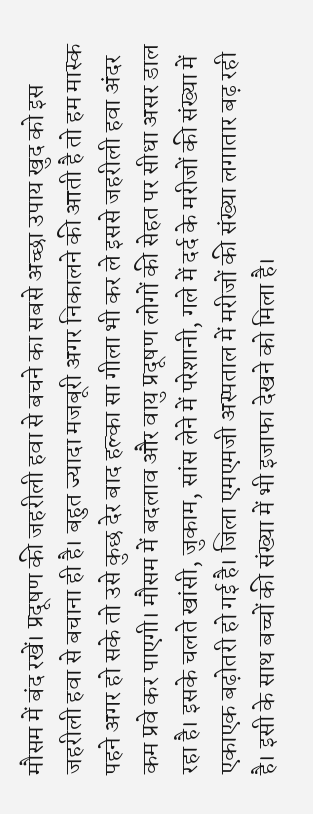मौसम में बंद रखें। प्रदूषण की जहरीली हवा से बचने का सबसे अच्छा उपाय खुद को इस जहरीली हवा से बचाना ही है। बहुत ज्यादा मजबूरी अगर निकालने की आती है तो हम मास्क पहने अगर हो सके तो उसे कुछ देर बाद हल्का सा गीला भी कर ले इससे जहरीली हवा अंदर कम प्रवे कर पाएगी। मौसम में बदलाव और वायु प्रदूषण लोगों की सेहत पर सीधा असर डाल रहा है। इसके चलते खांसी, जुकाम, सांस लेने में परेशानी, गले में दर्द के मरीजों की संख्या में एकाएक बढ़ोतरी हो गई है। जिला एमएमजी अस्पताल में मरीजों की संख्या लगातार बढ़ रही है। इसी के साथ बच्चों की संख्या में भी इजाफा देखने को मिला है।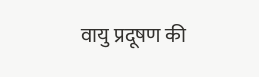वायु प्रदूषण की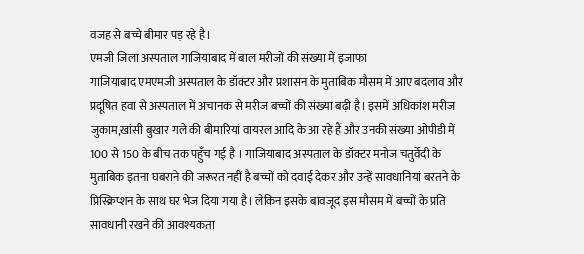वजह से बच्चे बीमार पड़ रहे है।
एमजी जिला अस्पताल गाजियाबाद में बाल मरीजों की संख्या में इजाफा
गाजियाबाद एमएमजी अस्पताल के डॉक्टर और प्रशासन के मुताबिक मौसम में आए बदलाव और प्रदूषित हवा से अस्पताल में अचानक से मरीज बच्चों की संख्या बढ़ी है। इसमें अधिकांश मरीज जुकाम,खांसी बुखार गले की बीमारियां वायरल आदि के आ रहे हैं और उनकी संख्या ओपीडी में 100 से 150 के बीच तक पहुँच गई है । गाजियाबाद अस्पताल के डॉक्टर मनोज चतुर्वेदी के मुताबिक इतना घबराने की जरूरत नहीं है बच्चों को दवाई देकर और उन्हें सावधानियां बरतने के प्रिस्क्रिप्शन के साथ घर भेज दिया गया है। लेकिन इसके बावजूद इस मौसम में बच्चों के प्रति सावधानी रखने की आवश्यकता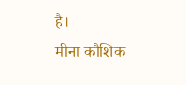है।
मीना कौशिक